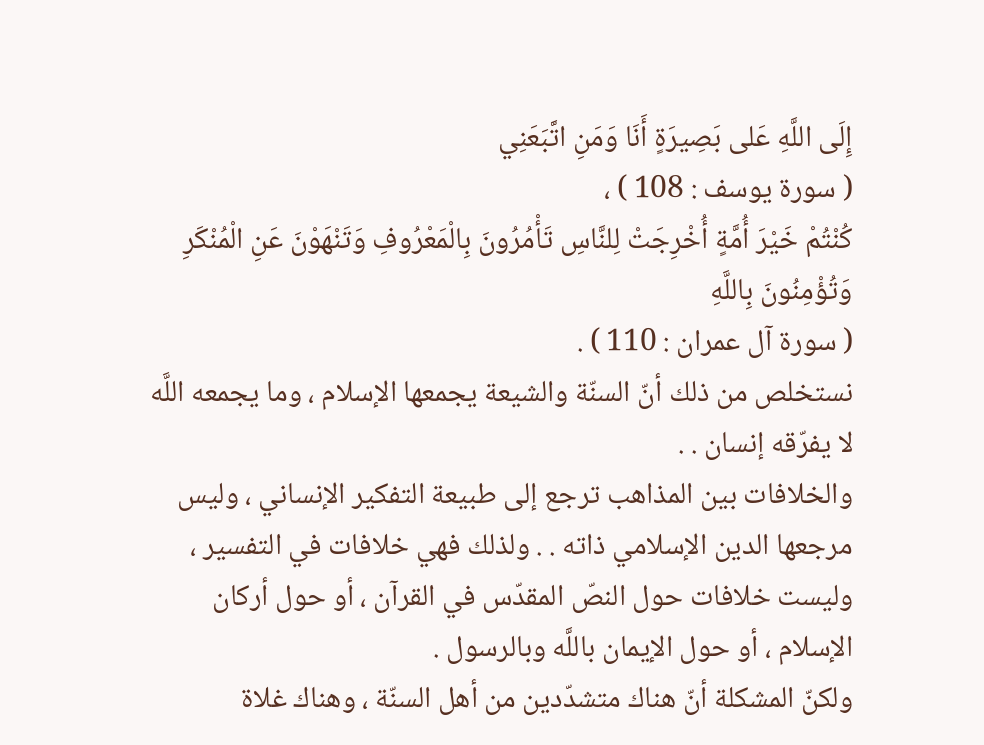إِلَى اللَّهِ عَلى بَصِيرَةٍ أَنَا وَمَنِ اتَّبَعَنِي
( سورة يوسف : 108 ) ،
كُنْتُمْ خَيْرَ أُمَّةٍ أُخْرِجَتْ لِلنَّاسِ تَأْمُرُونَ بِالْمَعْرُوفِ وَتَنْهَوْنَ عَنِ الْمُنْكَرِ وَتُؤْمِنُونَ بِاللَّهِ
( سورة آل عمران : 110 ) .
نستخلص من ذلك أنّ السنّة والشيعة يجمعها الإسلام ، وما يجمعه اللَّه لا يفرّقه إنسان . .
والخلافات بين المذاهب ترجع إلى طبيعة التفكير الإنساني ، وليس مرجعها الدين الإسلامي ذاته . . ولذلك فهي خلافات في التفسير ، وليست خلافات حول النصّ المقدّس في القرآن ، أو حول أركان الإسلام ، أو حول الإيمان باللَّه وبالرسول .
ولكنّ المشكلة أنّ هناك متشدّدين من أهل السنّة ، وهناك غلاة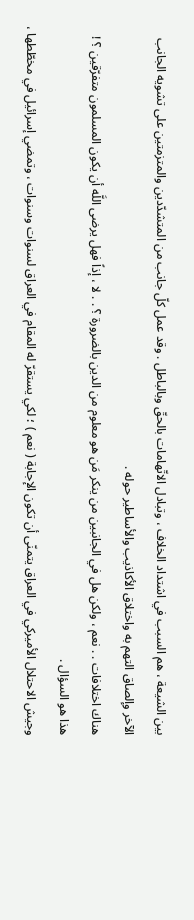بين الشيعة ، هم السبب في اشتداد الخلاف ، وتبادل الاتّهامات بالحقّ وبالباطل . وقد عمل كلّ جانب من المتشدّدين والمتزمتين على تشويه الجانب الآخر وإلصاق التهم به واختلاق الأكاذيب والأساطير حوله .
هناك اختلافات . . نعم ، ولكن هل في الجانبين من ينكر مَن هو معلوم من الدين بالضرورة ؟ . . لا ، إذاً فهل يرضى اللَّه أن يكون المسلمون متفرّقين ؟ ! هذا هو السؤال .
وجيش الاحتلال الأميركي في العراق يتمنّى أن تكون الإجابة ( نعم ) ؛ لكي يستقرّ له المقام في العراق لسنوات وسنوات ، وتمضي إسرائيل في مخطّطها ،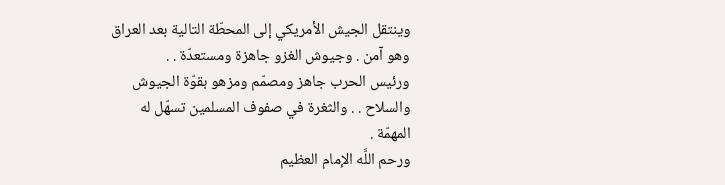وينتقل الجيش الأمريكي إلى المحطّة التالية بعد العراق وهو آمن . وجيوش الغزو جاهزة ومستعدّة . .
ورئيس الحرب جاهز ومصمّم ومزهو بقوّة الجيوش والسلاح . . والثغرة في صفوف المسلمين تسهّل له المهمّة .
ورحم اللَّه الإمام العظيم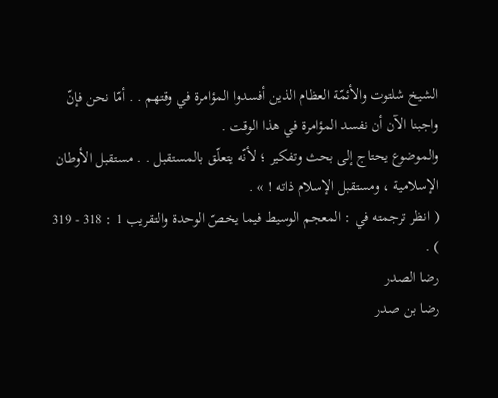الشيخ شلتوت والأئمّة العظام الذين أفسدوا المؤامرة في وقتهم . . أمّا نحن فإنّ واجبنا الآن أن نفسد المؤامرة في هذا الوقت .
والموضوع يحتاج إلى بحث وتفكير ؛ لأنّه يتعلّق بالمستقبل . . مستقبل الأوطان الإسلامية ، ومستقبل الإسلام ذاته ! » .
( انظر ترجمته في : المعجم الوسيط فيما يخصّ الوحدة والتقريب 1 : 318 - 319 ) .
رضا الصدر
رضا بن صدر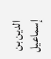الدين بن إسماعيل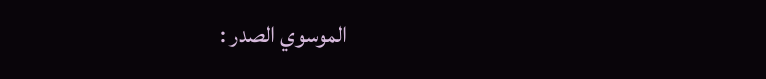الموسوي الصدر :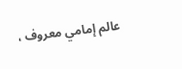عالم إمامي معروف ،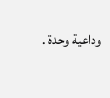وداعية وحدة .